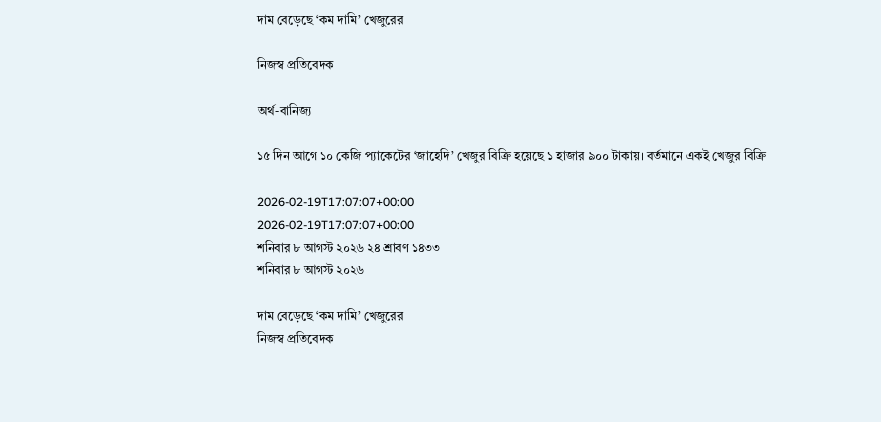দাম বেড়েছে ‘কম দামি’ খেজুরের

নিজস্ব প্রতিবেদক

অর্থ-বানিজ্য

১৫ দিন আগে ১০ কেজি প্যাকেটের ‘জাহেদি’ খেজুর বিক্রি হয়েছে ১ হাজার ৯০০ টাকায়। বর্তমানে একই খেজুর বিক্রি

2026-02-19T17:07:07+00:00
2026-02-19T17:07:07+00:00
শনিবার ৮ আগস্ট ২০২৬ ২৪ শ্রাবণ ১৪৩৩
শনিবার ৮ আগস্ট ২০২৬

দাম বেড়েছে ‘কম দামি’ খেজুরের
নিজস্ব প্রতিবেদক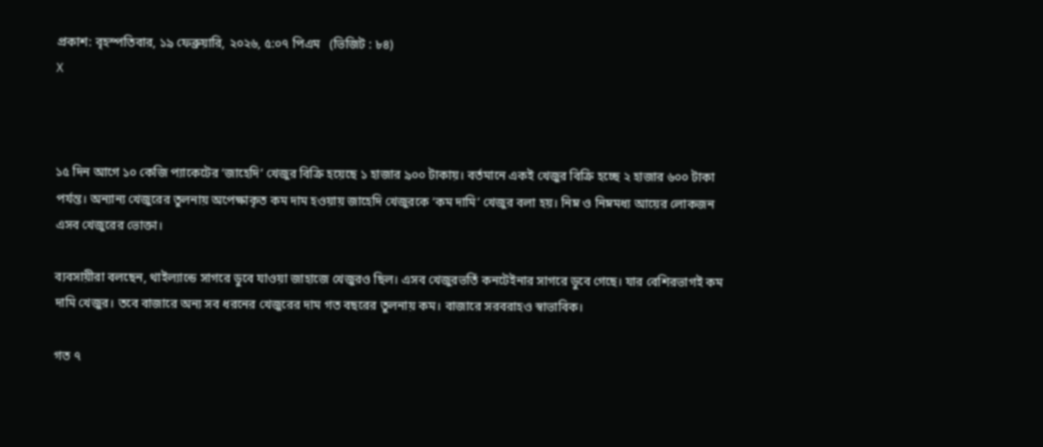প্রকাশ: বৃহস্পতিবার, ১৯ ফেব্রুয়ারি, ২০২৬, ৫:০৭ পিএম   (ভিজিট : ৮৪)
X



১৫ দিন আগে ১০ কেজি প্যাকেটের ‘জাহেদি’ খেজুর বিক্রি হয়েছে ১ হাজার ৯০০ টাকায়। বর্তমানে একই খেজুর বিক্রি হচ্ছে ২ হাজার ৬০০ টাকা পর্যন্ত। অন্যান্য খেজুরের তুলনায় অপেক্ষাকৃত কম দাম হওয়ায় জাহেদি খেজুরকে ‘কম দামি’ খেজুর বলা হয়। নিম্ন ও নিম্নমধ্য আয়ের লোকজন এসব খেজুরের ভোক্তা।

ব্যবসায়ীরা বলছেন, থাইল্যান্ডে সাগরে ডুবে যাওয়া জাহাজে খেজুরও ছিল। এসব খেজুরভর্তি কনটেইনার সাগরে ডুবে গেছে। যার বেশিরভাগই কম দামি খেজুর। তবে বাজারে অন্য সব ধরনের খেজুরের দাম গত বছরের তুলনায় কম। বাজারে সরবরাহও স্বাভাবিক।

গত ৭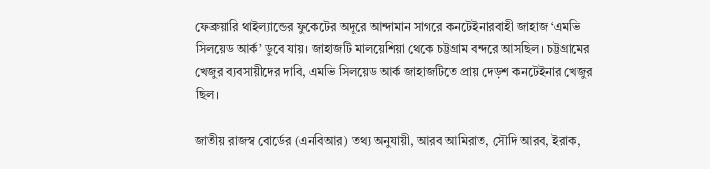ফেব্রুয়ারি থাইল্যান্ডের ফুকেটের অদূরে আন্দামান সাগরে কনটেইনারবাহী জাহাজ ‘এমভি সিলয়েড আর্ক’ ডুবে যায়। জাহাজটি মালয়েশিয়া থেকে চট্টগ্রাম বন্দরে আসছিল। চট্টগ্রামের খেজুর ব্যবসায়ীদের দাবি, এমভি সিলয়েড আর্ক জাহাজটিতে প্রায় দেড়শ কনটেইনার খেজুর ছিল।

জাতীয় রাজস্ব বোর্ডের (এনবিআর) তথ্য অনুযায়ী, আরব আমিরাত, সৌদি আরব, ইরাক,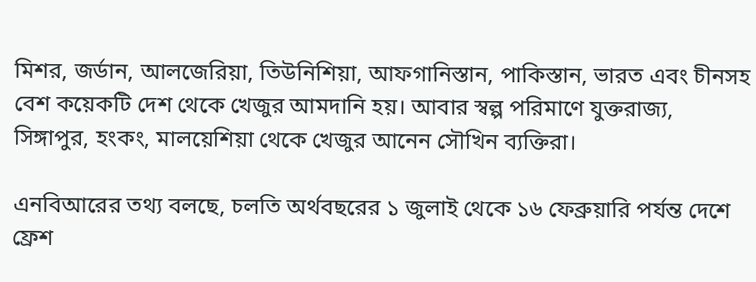মিশর, জর্ডান, আলজেরিয়া, তিউনিশিয়া, আফগানিস্তান, পাকিস্তান, ভারত এবং চীনসহ বেশ কয়েকটি দেশ থেকে খেজুর আমদানি হয়। আবার স্বল্প পরিমাণে যুক্তরাজ্য, সিঙ্গাপুর, হংকং, মালয়েশিয়া থেকে খেজুর আনেন সৌখিন ব্যক্তিরা।

এনবিআরের তথ্য বলছে, চলতি অর্থবছরের ১ জুলাই থেকে ১৬ ফেব্রুয়ারি পর্যন্ত দেশে ফ্রেশ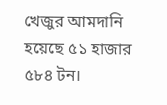খেজুর আমদানি হয়েছে ৫১ হাজার ৫৮৪ টন।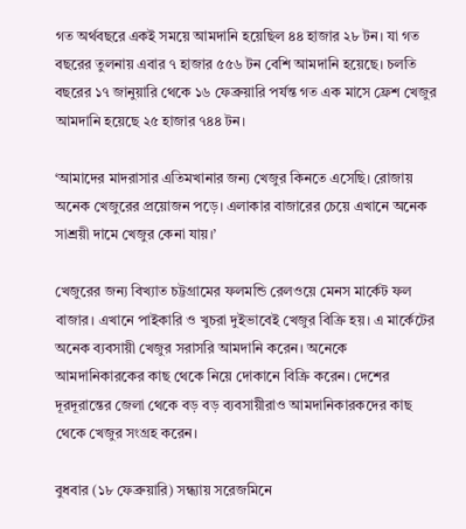গত অর্থবছরে একই সময়ে আমদানি হয়েছিল ৪৪ হাজার ২৮ টন। যা গত বছরের তুলনায় এবার ৭ হাজার ৫৫৬ টন বেশি আমদানি হয়েছে। চলতি বছরের ১৭ জানুয়ারি থেকে ১৬ ফেব্রুয়ারি পর্যন্ত গত এক মাসে ফ্রেশ খেজুর আমদানি হয়েছে ২৫ হাজার ৭৪৪ টন।

‘আমাদের মাদরাসার এতিমখানার জন্য খেজুর কিনতে এসেছি। রোজায় অনেক খেজুরের প্রয়োজন পড়ে। এলাকার বাজারের চেয়ে এখানে অনেক সাশ্রয়ী দামে খেজুর কেনা যায়।’

খেজুরের জন্য বিখ্যাত চট্টগ্রামের ফলমন্ডি রেলওয়ে মেনস মার্কেট ফল বাজার। এখানে পাইকারি ও খুচরা দুইভাবেই খেজুর বিক্রি হয়। এ মার্কেটের অনেক ব্যবসায়ী খেজুর সরাসরি আমদানি করেন। অনেকে আমদানিকারকের কাছ থেকে নিয়ে দোকানে বিক্রি করেন। দেশের দূরদূরান্তের জেলা থেকে বড় বড় ব্যবসায়ীরাও আমদানিকারকদের কাছ থেকে খেজুর সংগ্রহ করেন।

বুধবার (১৮ ফেব্রুয়ারি) সন্ধ্যায় সরেজমিনে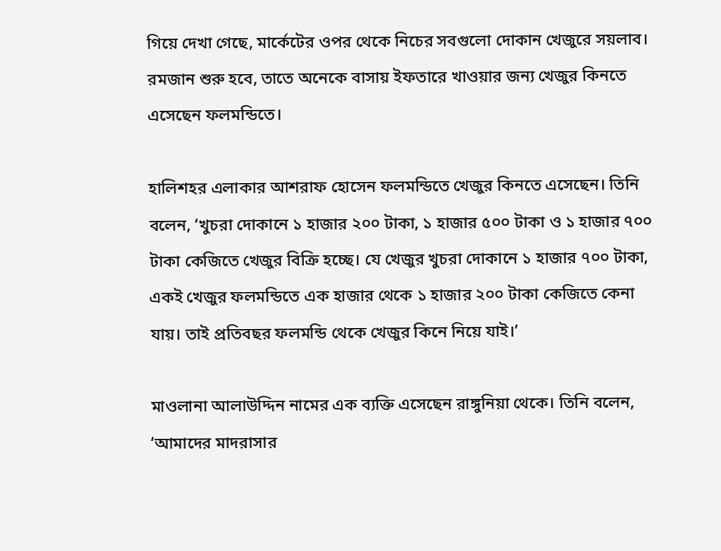গিয়ে দেখা গেছে, মার্কেটের ওপর থেকে নিচের সবগুলো দোকান খেজুরে সয়লাব। রমজান শুরু হবে, তাতে অনেকে বাসায় ইফতারে খাওয়ার জন্য খেজুর কিনতে এসেছেন ফলমন্ডিতে।

হালিশহর এলাকার আশরাফ হোসেন ফলমন্ডিতে খেজুর কিনতে এসেছেন। তিনি  বলেন, ‘খুচরা দোকানে ১ হাজার ২০০ টাকা, ১ হাজার ৫০০ টাকা ও ১ হাজার ৭০০ টাকা কেজিতে খেজুর বিক্রি হচ্ছে। যে খেজুর খুচরা দোকানে ১ হাজার ৭০০ টাকা, একই খেজুর ফলমন্ডিতে এক হাজার থেকে ১ হাজার ২০০ টাকা কেজিতে কেনা যায়। তাই প্রতিবছর ফলমন্ডি থেকে খেজুর কিনে নিয়ে যাই।’

মাওলানা আলাউদ্দিন নামের এক ব্যক্তি এসেছেন রাঙ্গুনিয়া থেকে। তিনি বলেন, ‘আমাদের মাদরাসার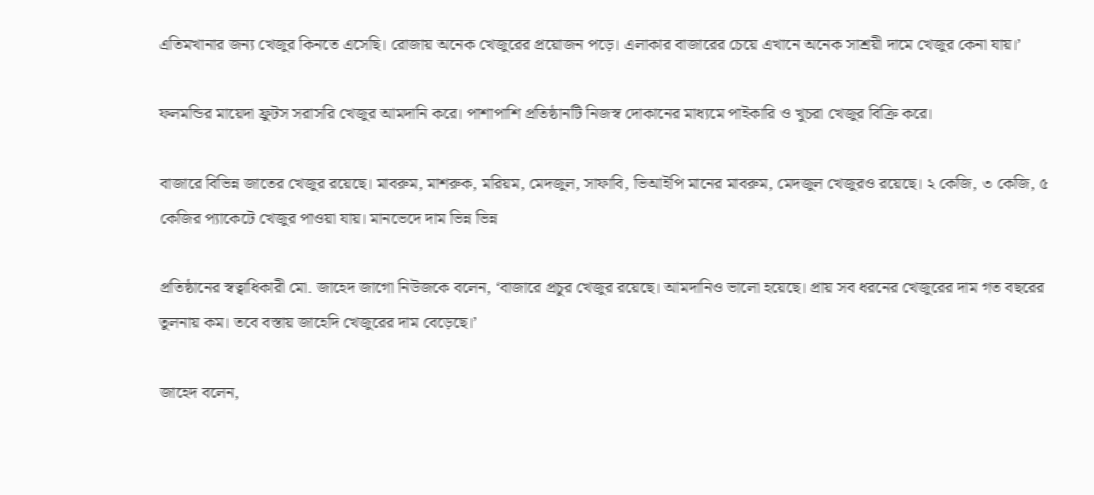এতিমখানার জন্য খেজুর কিনতে এসেছি। রোজায় অনেক খেজুরের প্রয়োজন পড়ে। এলাকার বাজারের চেয়ে এখানে অনেক সাশ্রয়ী দামে খেজুর কেনা যায়।’

ফলমন্ডির মায়েদা ফ্রুটস সরাসরি খেজুর আমদানি করে। পাশাপাশি প্রতিষ্ঠানটি নিজস্ব দোকানের মাধ্যমে পাইকারি ও খুচরা খেজুর বিক্রি করে।

বাজারে বিভিন্ন জাতের খেজুর রয়েছে। মাবরুম, মাশরুক, মরিয়ম, মেদজুল, সাফাবি, ভিআইপি মানের মাবরুম, মেদজুল খেজুরও রয়েছে। ২ কেজি, ৩ কেজি, ৫ কেজির প্যাকেটে খেজুর পাওয়া যায়। মানভেদে দাম ভিন্ন ভিন্ন

প্রতিষ্ঠানের স্বত্বাধিকারী মো. জাহেদ জাগো নিউজকে বলেন, ‘বাজারে প্রচুর খেজুর রয়েছে। আমদানিও ভালো হয়েছে। প্রায় সব ধরনের খেজুরের দাম গত বছরের তুলনায় কম। তবে বস্তায় জাহেদি খেজুরের দাম বেড়েছে।’

জাহেদ বলেন,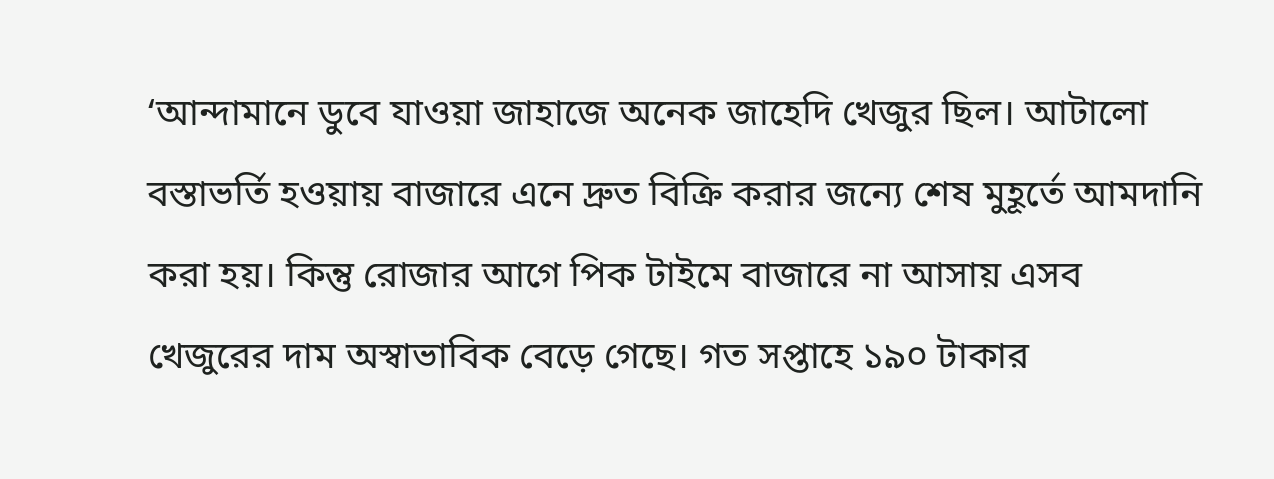‘আন্দামানে ডুবে যাওয়া জাহাজে অনেক জাহেদি খেজুর ছিল। আটালো বস্তাভর্তি হওয়ায় বাজারে এনে দ্রুত বিক্রি করার জন্যে শেষ মুহূর্তে আমদানি করা হয়। কিন্তু রোজার আগে পিক টাইমে বাজারে না আসায় এসব খেজুরের দাম অস্বাভাবিক বেড়ে গেছে। গত সপ্তাহে ১৯০ টাকার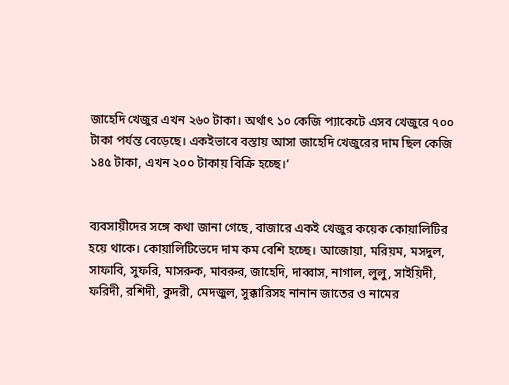জাহেদি খেজুর এখন ২৬০ টাকা। অর্থাৎ ১০ কেজি প্যাকেটে এসব খেজুরে ৭০০ টাকা পর্যন্ত বেড়েছে। একইভাবে বস্তায় আসা জাহেদি খেজুরের দাম ছিল কেজি ১৪৫ টাকা, এখন ২০০ টাকায় বিক্রি হচ্ছে।’


ব্যবসায়ীদের সঙ্গে কথা জানা গেছে, বাজারে একই খেজুর কয়েক কোয়ালিটির হয়ে থাকে। কোয়ালিটিভেদে দাম কম বেশি হচ্ছে। আজোয়া, মরিয়ম, মসদুল, সাফাবি, সুফরি, মাসরুক, মাবরুর, জাহেদি, দাব্বাস, নাগাল, লুলু, সাইয়িদী, ফরিদী, রশিদী, কুদরী, মেদজুল, সুক্কারিসহ নানান জাতের ও নামের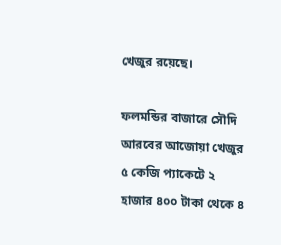খেজুর রয়েছে।

ফলমন্ডির বাজারে সৌদি আরবের আজোয়া খেজুর ৫ কেজি প্যাকেটে ২ হাজার ৪০০ টাকা থেকে ৪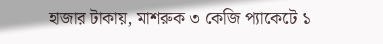হাজার টাকায়, মাশরুক ৩ কেজি প্যাকেটে ১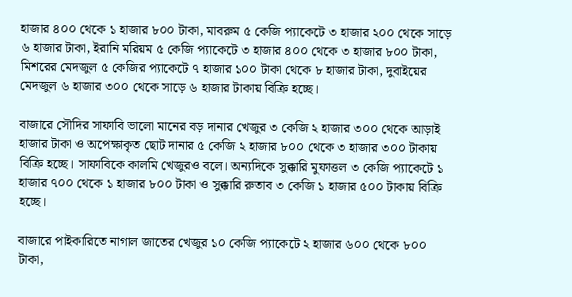হাজার ৪০০ থেকে ১ হাজার ৮০০ টাকা, মাবরুম ৫ কেজি প্যাকেটে ৩ হাজার ২০০ থেকে সাড়ে ৬ হাজার টাকা, ইরানি মরিয়ম ৫ কেজি প্যাকেটে ৩ হাজার ৪০০ থেকে ৩ হাজার ৮০০ টাকা, মিশরের মেদজুল ৫ কেজির প্যাকেটে ৭ হাজার ১০০ টাকা থেকে ৮ হাজার টাকা, দুবাইয়ের মেদজুল ৬ হাজার ৩০০ থেকে সাড়ে ৬ হাজার টাকায় বিক্রি হচ্ছে।

বাজারে সৌদির সাফাবি ভালো মানের বড় দানার খেজুর ৩ কেজি ২ হাজার ৩০০ থেকে আড়াই হাজার টাকা ও অপেক্ষাকৃত ছোট দানার ৫ কেজি ২ হাজার ৮০০ থেকে ৩ হাজার ৩০০ টাকায় বিক্রি হচ্ছে। সাফাবিকে কালমি খেজুরও বলে। অন্যদিকে সুক্কারি মুফাত্তল ৩ কেজি প্যাকেটে ১ হাজার ৭০০ থেকে ১ হাজার ৮০০ টাকা ও সুক্কারি রুতাব ৩ কেজি ১ হাজার ৫০০ টাকায় বিক্রি হচ্ছে।

বাজারে পাইকারিতে নাগাল জাতের খেজুর ১০ কেজি প্যাকেটে ২ হাজার ৬০০ থেকে ৮০০ টাকা,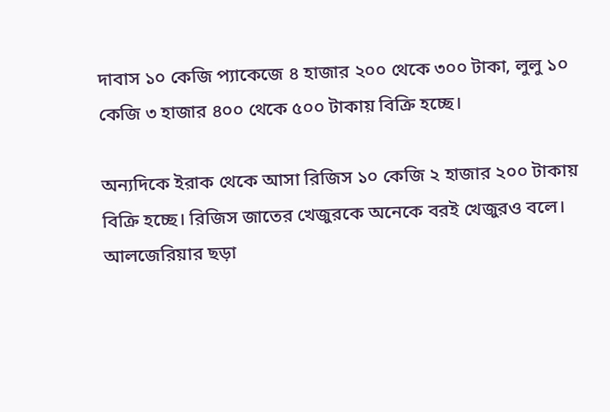দাবাস ১০ কেজি প্যাকেজে ৪ হাজার ২০০ থেকে ৩০০ টাকা, লুলু ১০ কেজি ৩ হাজার ৪০০ থেকে ৫০০ টাকায় বিক্রি হচ্ছে।

অন্যদিকে ইরাক থেকে আসা রিজিস ১০ কেজি ২ হাজার ২০০ টাকায় বিক্রি হচ্ছে। রিজিস জাতের খেজুরকে অনেকে বরই খেজুরও বলে। আলজেরিয়ার ছড়া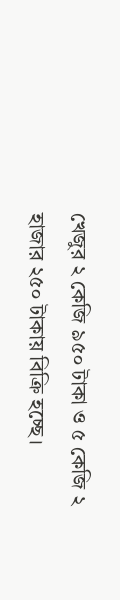খেজুর ২ কেজি ৯৫০ টাকা ও ৫ কেজি ২ হাজার ২৫০ টাকায় বিক্রি হচ্ছে।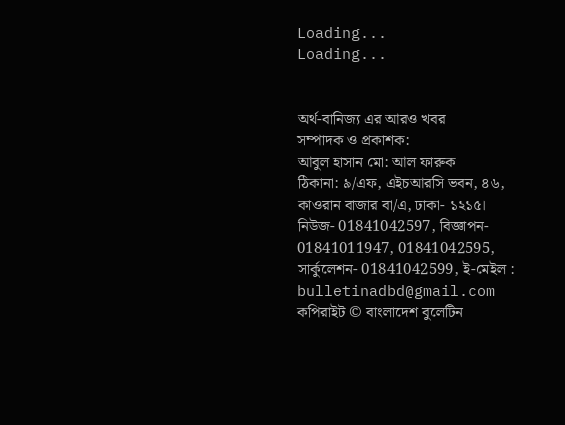Loading...
Loading...


অর্থ-বানিজ্য এর আরও খবর
সম্পাদক ও প্রকাশক:
আবুল হাসান মো: আল ফারুক
ঠিকানা: ৯/এফ, এইচআরসি ভবন, ৪৬, কাওরান বাজার বা/এ, ঢাকা- ১২১৫।
নিউজ- 01841042597, বিজ্ঞাপন- 01841011947, 01841042595, সার্কুলেশন- 01841042599, ই-মেইল : bulletinadbd@gmail.com
কপিরাইট © বাংলাদেশ বুলেটিন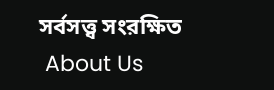সর্বসত্ত্ব সংরক্ষিত
 About Us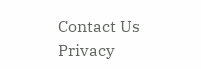Contact Us    Privacy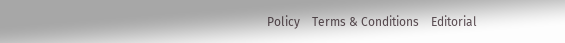Policy    Terms & Conditions    Editorial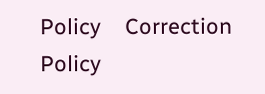Policy    Correction Policy